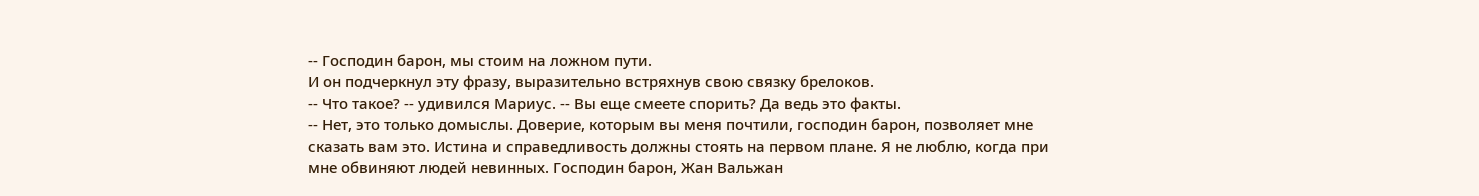-- Господин барон, мы стоим на ложном пути.
И он подчеркнул эту фразу, выразительно встряхнув свою связку брелоков.
-- Что такое? -- удивился Мариус. -- Вы еще смеете спорить? Да ведь это факты.
-- Нет, это только домыслы. Доверие, которым вы меня почтили, господин барон, позволяет мне сказать вам это. Истина и справедливость должны стоять на первом плане. Я не люблю, когда при мне обвиняют людей невинных. Господин барон, Жан Вальжан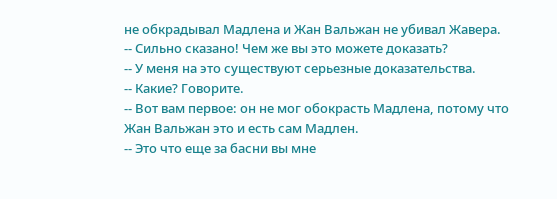не обкрадывал Мадлена и Жан Вальжан не убивал Жавера.
-- Сильно сказано! Чем же вы это можете доказать?
-- У меня на это существуют серьезные доказательства.
-- Какие? Говорите.
-- Вот вам первое: он не мог обокрасть Мадлена, потому что Жан Вальжан это и есть сам Мадлен.
-- Это что еще за басни вы мне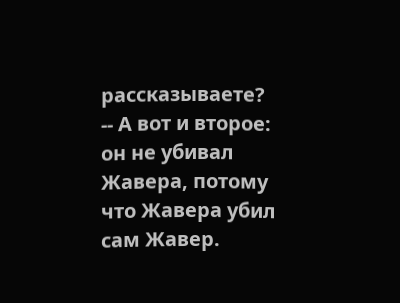рассказываете?
-- А вот и второе: он не убивал Жавера, потому что Жавера убил сам Жавер.